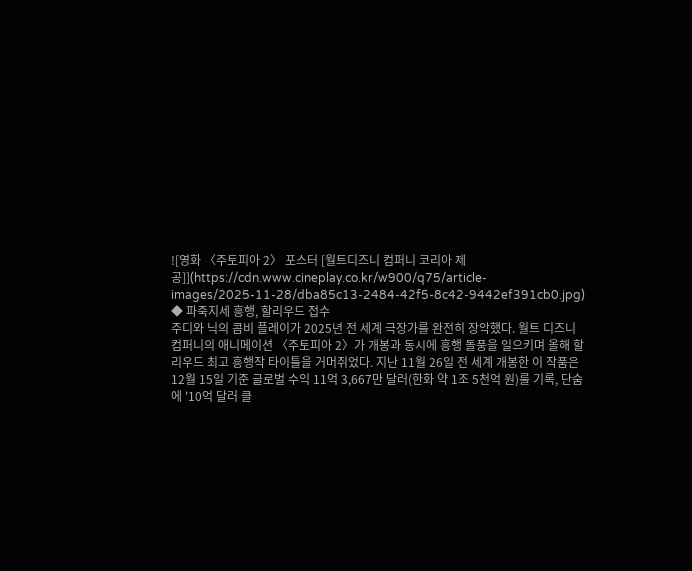![영화 〈주토피아 2〉 포스터 [월트디즈니 컴퍼니 코리아 제공]](https://cdn.www.cineplay.co.kr/w900/q75/article-images/2025-11-28/dba85c13-2484-42f5-8c42-9442ef391cb0.jpg)
◆ 파죽지세 흥행, 할리우드 접수
주디와 닉의 콤비 플레이가 2025년 전 세계 극장가를 완전히 장악했다. 월트 디즈니 컴퍼니의 애니메이션 〈주토피아 2〉가 개봉과 동시에 흥행 돌풍을 일으키며 올해 할리우드 최고 흥행작 타이틀을 거머쥐었다. 지난 11월 26일 전 세계 개봉한 이 작품은 12월 15일 기준 글로벌 수익 11억 3,667만 달러(한화 약 1조 5천억 원)를 기록, 단숨에 '10억 달러 클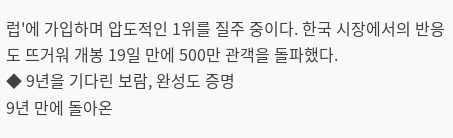럽'에 가입하며 압도적인 1위를 질주 중이다. 한국 시장에서의 반응도 뜨거워 개봉 19일 만에 500만 관객을 돌파했다.
◆ 9년을 기다린 보람, 완성도 증명
9년 만에 돌아온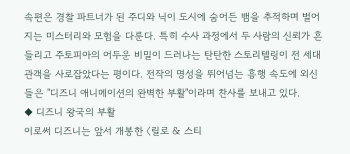속편은 경찰 파트너가 된 주디와 닉이 도시에 숨어든 뱀을 추적하며 벌어지는 미스터리와 모험을 다룬다. 특히 수사 과정에서 두 사람의 신뢰가 흔들리고 주토피아의 어두운 비밀이 드러나는 탄탄한 스토리텔링이 전 세대 관객을 사로잡았다는 평이다. 전작의 명성을 뛰어넘는 흥행 속도에 외신들은 "디즈니 애니메이션의 완벽한 부활"이라며 찬사를 보내고 있다.
◆ 디즈니 왕국의 부활
이로써 디즈니는 앞서 개봉한 〈릴로 & 스티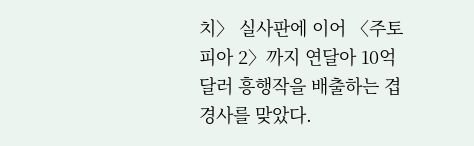치〉 실사판에 이어 〈주토피아 2〉까지 연달아 10억 달러 흥행작을 배출하는 겹경사를 맞았다.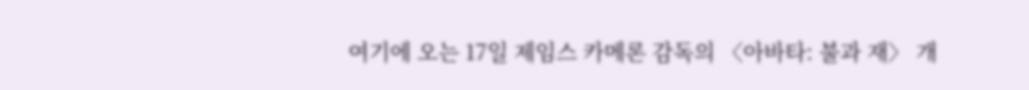여기에 오는 17일 제임스 카메론 감독의 〈아바타: 불과 재〉 개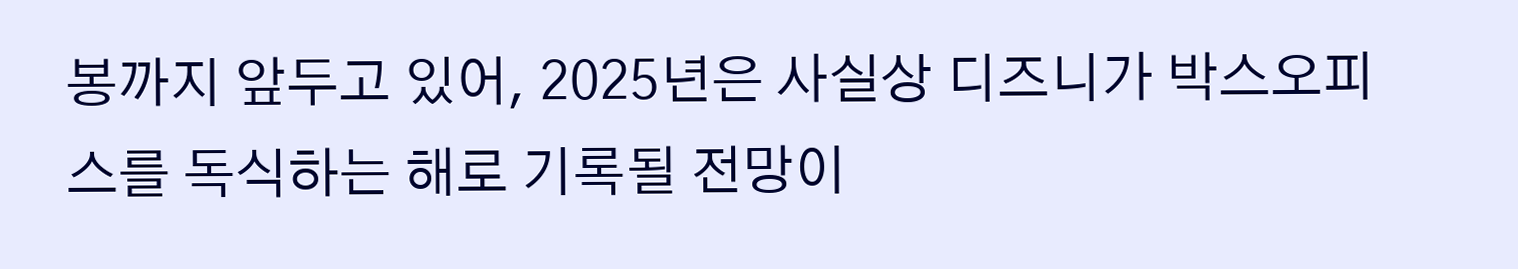봉까지 앞두고 있어, 2025년은 사실상 디즈니가 박스오피스를 독식하는 해로 기록될 전망이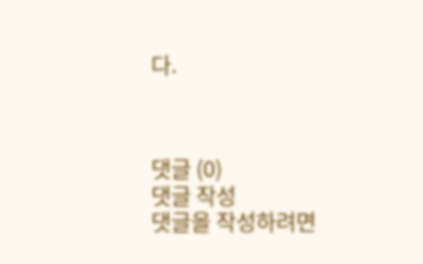다.



댓글 (0)
댓글 작성
댓글을 작성하려면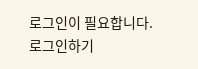로그인이 필요합니다.
로그인하기